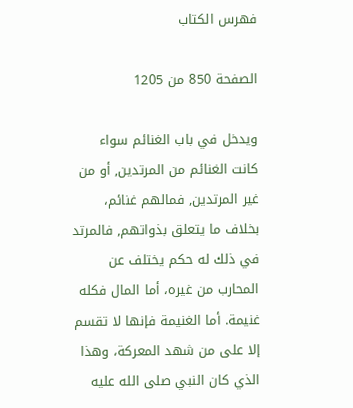فهرس الكتاب

الصفحة 850 من 1205

ويدخل في باب الغنائم سواء كانت الغنائم من المرتدين, أو من غير المرتدين, فمالهم غنائم، بخلاف ما يتعلق بذواتهم, فالمرتد في ذلك له حكم يختلف عن المحارب من غيره، أما المال فكله غنيمة. أما الغنيمة فإنها لا تقسم إلا على من شهد المعركة، وهذا الذي كان النبي صلى الله عليه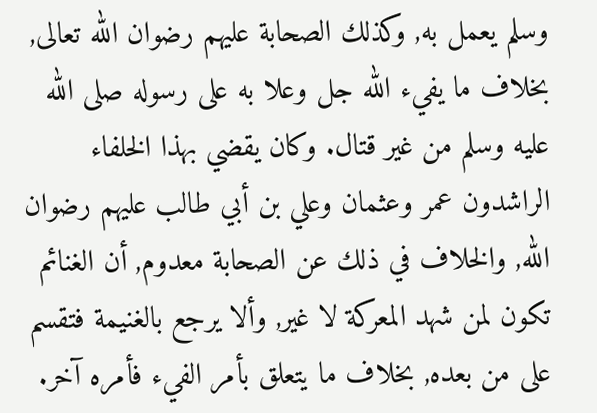وسلم يعمل به, وكذلك الصحابة عليهم رضوان الله تعالى, بخلاف ما يفيء الله جل وعلا به على رسوله صلى الله عليه وسلم من غير قتال. وكان يقضي بهذا الخلفاء الراشدون عمر وعثمان وعلي بن أبي طالب عليهم رضوان الله, والخلاف في ذلك عن الصحابة معدوم, أن الغنائم تكون لمن شهد المعركة لا غير, وألا يرجع بالغنيمة فتقسم على من بعده, بخلاف ما يتعلق بأمر الفيء فأمره آخر.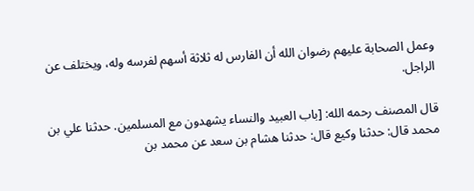وعمل الصحابة عليهم رضوان الله أن الفارس له ثلاثة أسهم لفرسه وله، ويختلف عن الراجل.

قال المصنف رحمه الله: [باب العبيد والنساء يشهدون مع المسلمين. حدثنا علي بن محمد قال: حدثنا وكيع قال: حدثنا هشام بن سعد عن محمد بن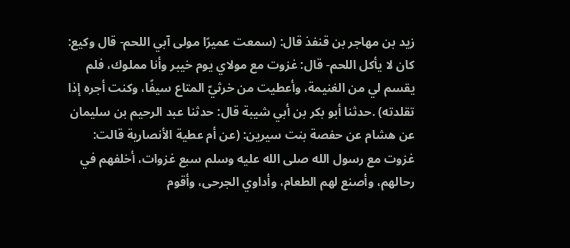زيد بن مهاجر بن قنفذ قال: (سمعت عميرًا مولى آبي اللحم- قال وكيع: كان لا يأكل اللحم- قال: غزوت مع مولاي يوم خيبر وأنا مملوك، فلم يقسم لي من الغنيمة، وأعطيت من خرثيّ المتاع سيفًا، وكنت أجره إذا تقلدته) .حدثنا أبو بكر بن أبي شيبة قال: حدثنا عبد الرحيم بن سليمان عن هشام عن حفصة بنت سيرين: (عن أم عطية الأنصارية قالت: غزوت مع رسول الله صلى الله عليه وسلم سبع غزوات، أخلفهم في رحالهم، وأصنع لهم الطعام، وأداوي الجرحى، وأقوم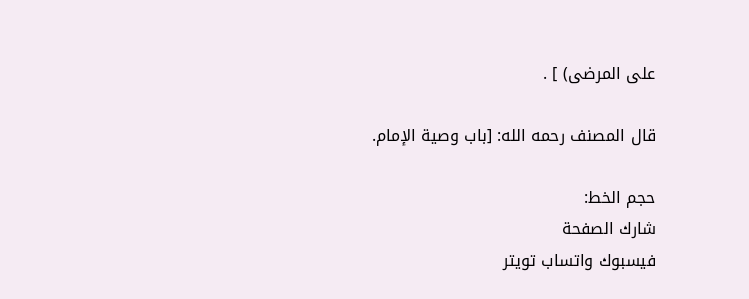على المرضى) ] .

قال المصنف رحمه الله: [باب وصية الإمام.

حجم الخط:
شارك الصفحة
فيسبوك واتساب تويتر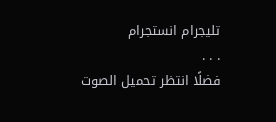تليجرام انستجرام
. . .
فضلًا انتظر تحميل الصوت